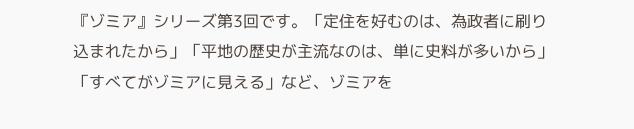『ゾミア』シリーズ第3回です。「定住を好むのは、為政者に刷り込まれたから」「平地の歴史が主流なのは、単に史料が多いから」「すべてがゾミアに見える」など、ゾミアを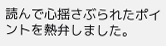読んで心揺さぶられたポイントを熱弁しました。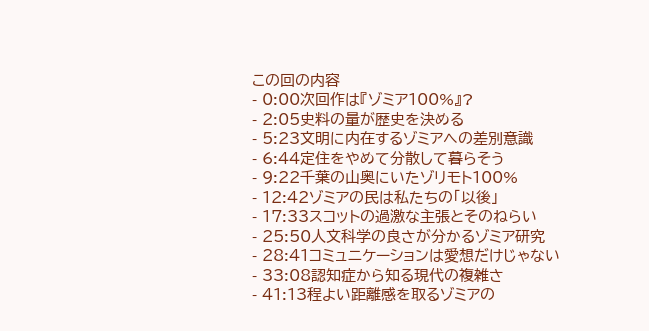この回の内容
- 0:00次回作は『ゾミア100%』?
- 2:05史料の量が歴史を決める
- 5:23文明に内在するゾミアへの差別意識
- 6:44定住をやめて分散して暮らそう
- 9:22千葉の山奥にいたゾリモト100%
- 12:42ゾミアの民は私たちの「以後」
- 17:33スコットの過激な主張とそのねらい
- 25:50人文科学の良さが分かるゾミア研究
- 28:41コミュニケーションは愛想だけじゃない
- 33:08認知症から知る現代の複雑さ
- 41:13程よい距離感を取るゾミアの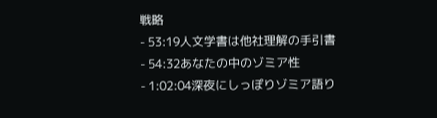戦略
- 53:19人文学書は他社理解の手引書
- 54:32あなたの中のゾミア性
- 1:02:04深夜にしっぽりゾミア語り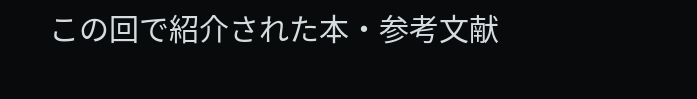この回で紹介された本・参考文献